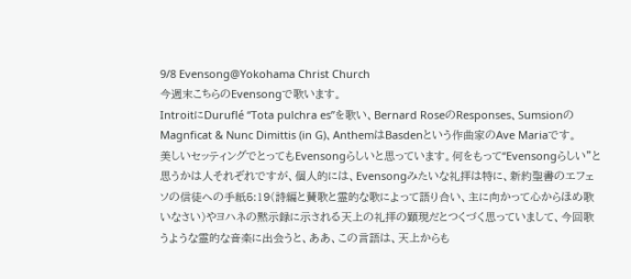9/8 Evensong@Yokohama Christ Church
今週末こちらのEvensongで歌います。
IntroitにDuruflé “Tota pulchra es”を歌い、Bernard RoseのResponses、SumsionのMagnficat & Nunc Dimittis (in G)、AnthemはBasdenという作曲家のAve Mariaです。
美しいセッティングでとってもEvensongらしいと思っています。何をもって“Evensongらしい”と思うかは人それぞれですが、個人的には、Evensongみたいな礼拝は特に、新約聖書のエフェソの信徒への手紙5:19(詩編と賛歌と霊的な歌によって語り合い、主に向かって心からほめ歌いなさい)やヨハネの黙示録に示される天上の礼拝の顕現だとつくづく思っていまして、今回歌うような霊的な音楽に出会うと、ああ、この言語は、天上からも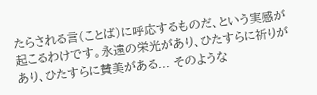たらされる言(ことば)に呼応するものだ、という実感が起こるわけです。永遠の栄光があり、ひたすらに祈りがあり、ひたすらに賛美がある... そのような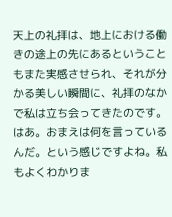天上の礼拝は、地上における働きの途上の先にあるということもまた実感させられ、それが分かる美しい瞬間に、礼拝のなかで私は立ち会ってきたのです。
はあ。おまえは何を言っているんだ。という感じですよね。私もよくわかりま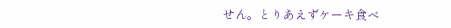せん。とりあえずケーキ食べ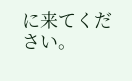に来てください。